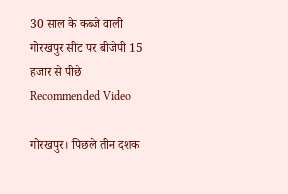30 साल के कब्जे वाली गोरखपुर सीट पर बीजेपी 15 हजार से पीछे
Recommended Video

गोरखपुर। पिछले तीन दशक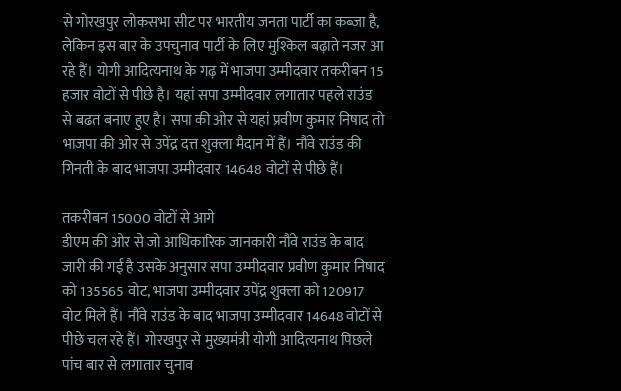से गोरखपुर लोकसभा सीट पर भारतीय जनता पार्टी का कब्जा है, लेकिन इस बार के उपचुनाव पार्टी के लिए मुश्किल बढ़ाते नजर आ रहे हैं। योगी आदित्यनाथ के गढ़ में भाजपा उम्मीदवार तकरीबन 15 हजार वोटों से पीछे है। यहां सपा उम्मीदवार लगातार पहले राउंड से बढत बनाए हुए है। सपा की ओर से यहां प्रवीण कुमार निषाद तो भाजपा की ओर से उपेंद्र दत्त शुक्ला मैदान में हैं। नौंवे राउंड की गिनती के बाद भाजपा उम्मीदवार 14648 वोटों से पीछे हैं।

तकरीबन 15000 वोटों से आगे
डीएम की ओर से जो आधिकारिक जानकारी नौंवे राउंड के बाद जारी की गई है उसके अनुसार सपा उम्मीदवार प्रवीण कुमार निषाद को 135565 वोट, भाजपा उम्मीदवार उपेंद्र शुक्ला को 120917 वोट मिले हैं। नौंवे राउंड के बाद भाजपा उम्मीदवार 14648 वोटों से पीछे चल रहे हैं। गोरखपुर से मुख्यमंत्री योगी आदित्यनाथ पिछले पांच बार से लगातार चुनाव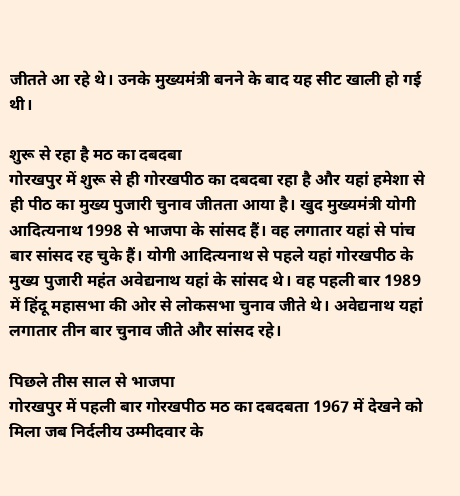जीतते आ रहे थे। उनके मुख्यमंत्री बनने के बाद यह सीट खाली हो गई थी।

शुरू से रहा है मठ का दबदबा
गोरखपुर में शुरू से ही गोरखपीठ का दबदबा रहा है और यहां हमेशा से ही पीठ का मुख्य पुजारी चुनाव जीतता आया है। खुद मुख्यमंत्री योगी आदित्यनाथ 1998 से भाजपा के सांसद हैं। वह लगातार यहां से पांच बार सांसद रह चुके हैं। योगी आदित्यनाथ से पहले यहां गोरखपीठ के मुख्य पुजारी महंत अवेद्यनाथ यहां के सांसद थे। वह पहली बार 1989 में हिंदू महासभा की ओर से लोकसभा चुनाव जीते थे। अवेद्यनाथ यहां लगातार तीन बार चुनाव जीते और सांसद रहे।

पिछले तीस साल से भाजपा
गोरखपुर में पहली बार गोरखपीठ मठ का दबदबता 1967 में देखने को मिला जब निर्दलीय उम्मीदवार के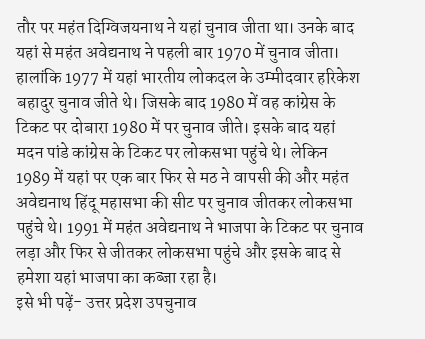तौर पर महंत दिग्विजयनाथ ने यहां चुनाव जीता था। उनके बाद यहां से महंत अवेद्यनाथ ने पहली बार 1970 में चुनाव जीता। हालांकि 1977 में यहां भारतीय लोकदल के उम्मीदवार हरिकेश बहादुर चुनाव जीते थे। जिसके बाद 1980 में वह कांग्रेस के टिकट पर दोबारा 1980 में पर चुनाव जीते। इसके बाद यहां मदन पांडे कांग्रेस के टिकट पर लोकसभा पहुंचे थे। लेकिन 1989 में यहां पर एक बार फिर से मठ ने वापसी की और महंत अवेद्यनाथ हिंदू महासभा की सीट पर चुनाव जीतकर लोकसभा पहुंचे थे। 1991 में महंत अवेद्यनाथ ने भाजपा के टिकट पर चुनाव लड़ा और फिर से जीतकर लोकसभा पहुंचे और इसके बाद से हमेशा यहां भाजपा का कब्जा रहा है।
इसे भी पढ़ें- उत्तर प्रदेश उपचुनाव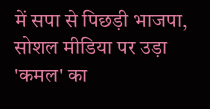में सपा से पिछड़ी भाजपा, सोशल मीडिया पर उड़ा 'कमल' का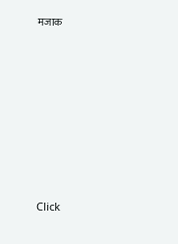मजाक












Click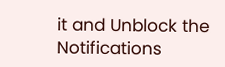it and Unblock the Notifications